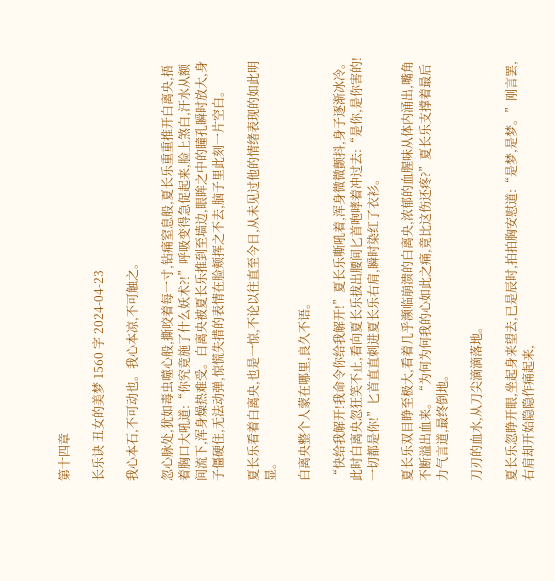第十四章

长乐诀 丑女的美梦 1560 字 2024-04-23

我心本石,不可动也。我心本凉,不可触之。

忽心脉处,犹如毒虫噬心般,撕咬着每一寸,钻痛窒息般,夏长乐重重推开白离央,捂着胸口大吼道:“你究竟施了什么妖术?!”呼吸变得急促起来,脸上煞白,汗水从额间流下,浑身燥热难受。白离央被夏长乐推到至墙边,眼眸之中的瞳孔瞬时放大,身子僵硬住,无法动弹,惊慌失措的表情在脸颊挥之不去,脑子里此刻一片空白。

夏长乐看着白离央,也是一惊,不论以往直至今日,从未见过他的情绪表现的如此明显。

白离央整个人蒙在哪里,良久不语。

“快给我解开!我命令你给我解开!”夏长乐嘶吼着,浑身微微颤抖,身子逐渐冰冷。此时白离央忽狂笑不止,看向夏长乐拔出腰间匕首咆哮着冲过去:“是你,是你害的!一切都是你!”匕首直直刺进夏长乐右肩,瞬时染红了衣衫。

夏长乐双目睁至极大,看着几乎濒临崩溃的白离央,浓郁的血腥味从体内涌出,嘴角不断溢出血来。“为何为何我的心如此之痛,竟比这伤还疼?”夏长乐支撑着最后力气言道,最终倒地。

刀刃的血水,从刀尖滴滴落地。

夏长乐忽睁开眼,坐起身来望去,已是辰时,拍拍胸安慰道:“是梦,是梦。”刚言罢,右肩却开始隐隐作痛起来,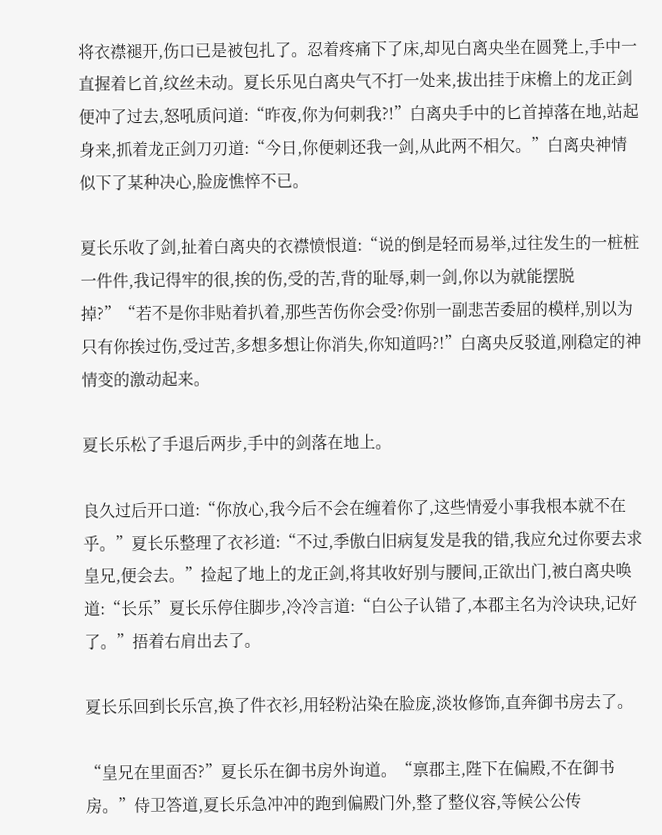将衣襟褪开,伤口已是被包扎了。忍着疼痛下了床,却见白离央坐在圆凳上,手中一直握着匕首,纹丝未动。夏长乐见白离央气不打一处来,拔出挂于床檐上的龙正剑便冲了过去,怒吼质问道:“昨夜,你为何刺我?!”白离央手中的匕首掉落在地,站起身来,抓着龙正剑刀刃道:“今日,你便刺还我一剑,从此两不相欠。”白离央神情似下了某种决心,脸庞憔悴不已。

夏长乐收了剑,扯着白离央的衣襟愤恨道:“说的倒是轻而易举,过往发生的一桩桩一件件,我记得牢的很,挨的伤,受的苦,背的耻辱,刺一剑,你以为就能摆脱掉?”“若不是你非贴着扒着,那些苦伤你会受?你别一副悲苦委屈的模样,别以为只有你挨过伤,受过苦,多想多想让你消失,你知道吗?!”白离央反驳道,刚稳定的神情变的激动起来。

夏长乐松了手退后两步,手中的剑落在地上。

良久过后开口道:“你放心,我今后不会在缠着你了,这些情爱小事我根本就不在乎。”夏长乐整理了衣衫道:“不过,季傲白旧病复发是我的错,我应允过你要去求皇兄,便会去。”捡起了地上的龙正剑,将其收好别与腰间,正欲出门,被白离央唤道:“长乐”夏长乐停住脚步,冷冷言道:“白公子认错了,本郡主名为泠诀玦,记好了。”捂着右肩出去了。

夏长乐回到长乐宫,换了件衣衫,用轻粉沾染在脸庞,淡妆修饰,直奔御书房去了。

“皇兄在里面否?”夏长乐在御书房外询道。“禀郡主,陛下在偏殿,不在御书房。”侍卫答道,夏长乐急冲冲的跑到偏殿门外,整了整仪容,等候公公传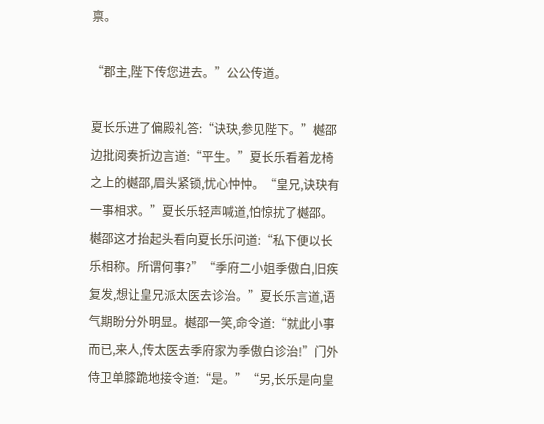禀。

“郡主,陛下传您进去。”公公传道。

夏长乐进了偏殿礼答:“诀玦,参见陛下。”樾邵边批阅奏折边言道:“平生。”夏长乐看着龙椅之上的樾邵,眉头紧锁,忧心忡忡。“皇兄,诀玦有一事相求。”夏长乐轻声喊道,怕惊扰了樾邵。樾邵这才抬起头看向夏长乐问道:“私下便以长乐相称。所谓何事?”“季府二小姐季傲白,旧疾复发,想让皇兄派太医去诊治。”夏长乐言道,语气期盼分外明显。樾邵一笑,命令道:“就此小事而已,来人,传太医去季府家为季傲白诊治!”门外侍卫单膝跪地接令道:“是。”“另,长乐是向皇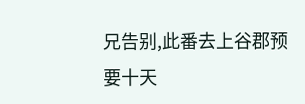兄告别,此番去上谷郡预要十天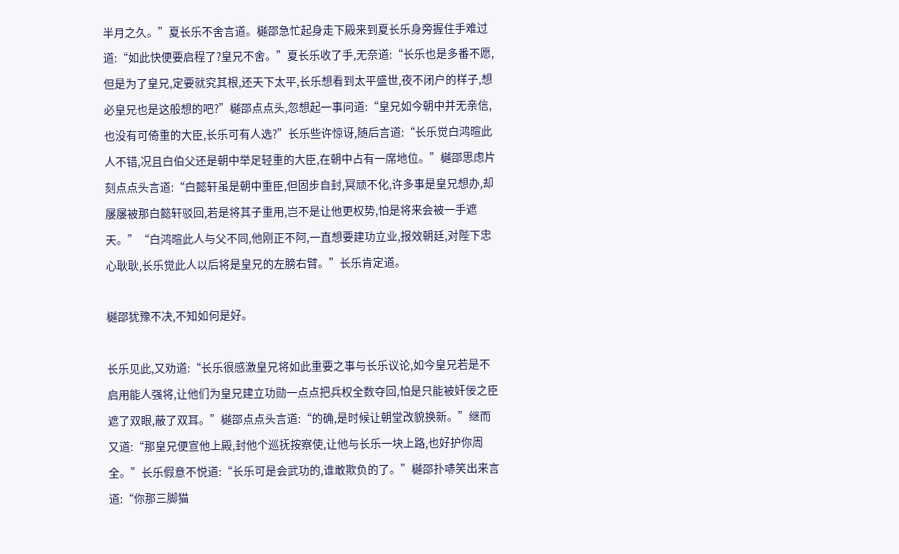半月之久。”夏长乐不舍言道。樾邵急忙起身走下殿来到夏长乐身旁握住手难过道:“如此快便要启程了?皇兄不舍。”夏长乐收了手,无奈道:“长乐也是多番不愿,但是为了皇兄,定要就究其根,还天下太平,长乐想看到太平盛世,夜不闭户的样子,想必皇兄也是这般想的吧?”樾邵点点头,忽想起一事问道:“皇兄如今朝中并无亲信,也没有可倚重的大臣,长乐可有人选?”长乐些许惊讶,随后言道:“长乐觉白鸿暄此人不错,况且白伯父还是朝中举足轻重的大臣,在朝中占有一席地位。”樾邵思虑片刻点点头言道:“白懿轩虽是朝中重臣,但固步自封,冥顽不化,许多事是皇兄想办,却屡屡被那白懿轩驳回,若是将其子重用,岂不是让他更权势,怕是将来会被一手遮天。”“白鸿暄此人与父不同,他刚正不阿,一直想要建功立业,报效朝廷,对陛下忠心耿耿,长乐觉此人以后将是皇兄的左膀右臂。”长乐肯定道。

樾邵犹豫不决,不知如何是好。

长乐见此,又劝道:“长乐很感激皇兄将如此重要之事与长乐议论,如今皇兄若是不启用能人强将,让他们为皇兄建立功勋一点点把兵权全数夺回,怕是只能被奸佞之臣遮了双眼,蔽了双耳。”樾邵点点头言道:“的确,是时候让朝堂改貌换新。”继而又道:“那皇兄便宣他上殿,封他个巡抚按察使,让他与长乐一块上路,也好护你周全。”长乐假意不悦道:“长乐可是会武功的,谁敢欺负的了。”樾邵扑哧笑出来言道:“你那三脚猫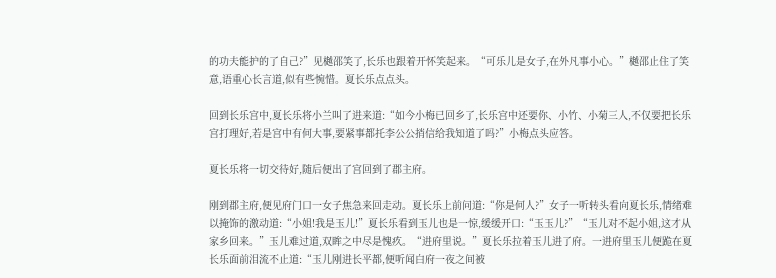的功夫能护的了自己?”见樾邵笑了,长乐也跟着开怀笑起来。“可乐儿是女子,在外凡事小心。”樾邵止住了笑意,语重心长言道,似有些惋惜。夏长乐点点头。

回到长乐宫中,夏长乐将小兰叫了进来道:“如今小梅已回乡了,长乐宫中还要你、小竹、小菊三人,不仅要把长乐宫打理好,若是宫中有何大事,要紧事都托李公公捎信给我知道了吗?”小梅点头应答。

夏长乐将一切交待好,随后便出了宫回到了郡主府。

刚到郡主府,便见府门口一女子焦急来回走动。夏长乐上前问道:“你是何人?”女子一听转头看向夏长乐,情绪难以掩饰的激动道:“小姐!我是玉儿!”夏长乐看到玉儿也是一惊,缓缓开口:“玉玉儿?”“玉儿对不起小姐,这才从家乡回来。”玉儿难过道,双眸之中尽是愧疚。“进府里说。”夏长乐拉着玉儿进了府。一进府里玉儿便跪在夏长乐面前泪流不止道:“玉儿刚进长平都,便听闻白府一夜之间被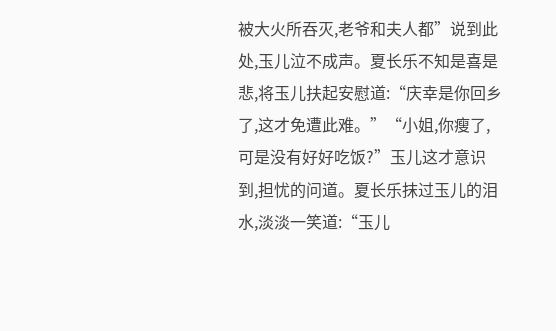被大火所吞灭,老爷和夫人都”说到此处,玉儿泣不成声。夏长乐不知是喜是悲,将玉儿扶起安慰道:“庆幸是你回乡了,这才免遭此难。”“小姐,你瘦了,可是没有好好吃饭?”玉儿这才意识到,担忧的问道。夏长乐抹过玉儿的泪水,淡淡一笑道:“玉儿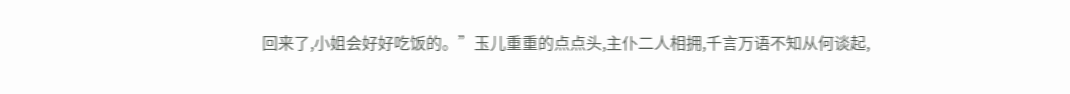回来了,小姐会好好吃饭的。”玉儿重重的点点头,主仆二人相拥,千言万语不知从何谈起,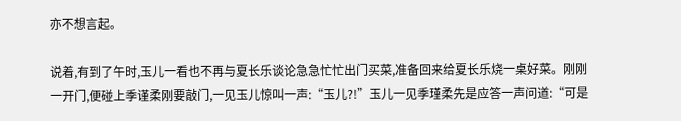亦不想言起。

说着,有到了午时,玉儿一看也不再与夏长乐谈论急急忙忙出门买菜,准备回来给夏长乐烧一桌好菜。刚刚一开门,便碰上季谨柔刚要敲门,一见玉儿惊叫一声:“玉儿?!”玉儿一见季瑾柔先是应答一声问道:“可是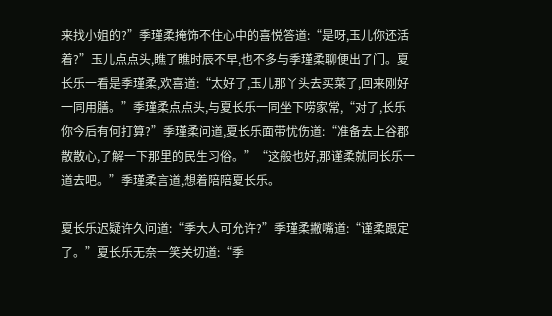来找小姐的?”季瑾柔掩饰不住心中的喜悦答道:“是呀,玉儿你还活着?”玉儿点点头,瞧了瞧时辰不早,也不多与季瑾柔聊便出了门。夏长乐一看是季瑾柔,欢喜道:“太好了,玉儿那丫头去买菜了,回来刚好一同用膳。”季瑾柔点点头,与夏长乐一同坐下唠家常,“对了,长乐你今后有何打算?”季瑾柔问道,夏长乐面带忧伤道:“准备去上谷郡散散心,了解一下那里的民生习俗。”“这般也好,那谨柔就同长乐一道去吧。”季瑾柔言道,想着陪陪夏长乐。

夏长乐迟疑许久问道:“季大人可允许?”季瑾柔撇嘴道:“谨柔跟定了。”夏长乐无奈一笑关切道:“季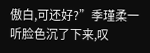傲白,可还好?”季瑾柔一听脸色沉了下来,叹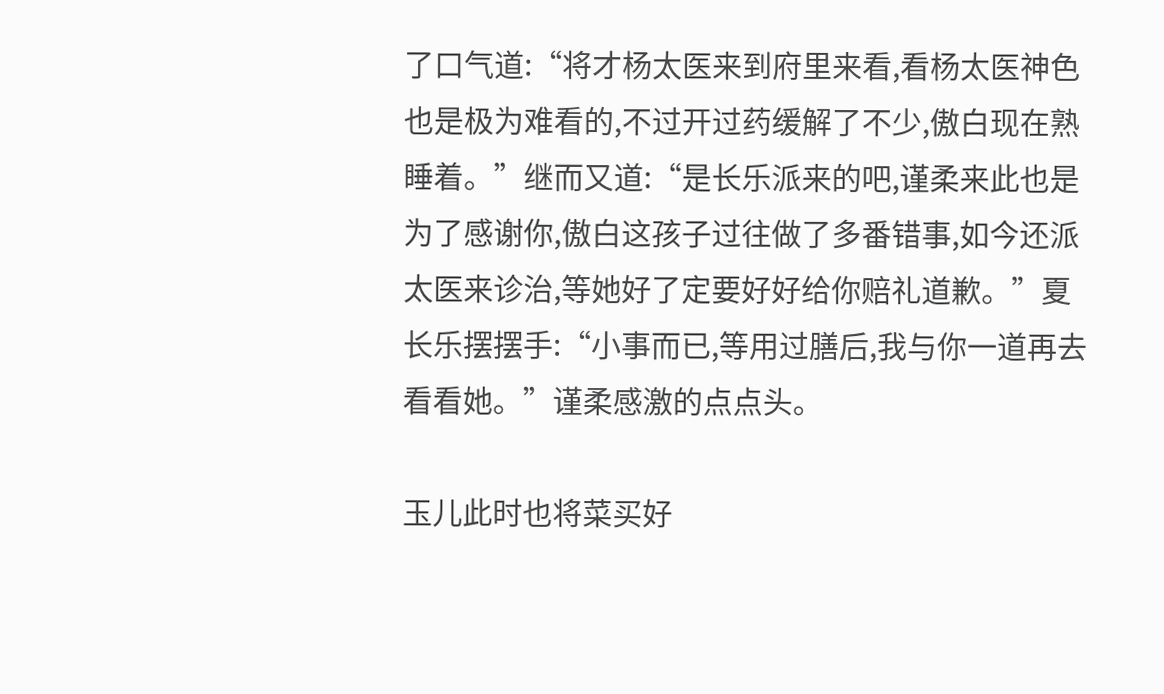了口气道:“将才杨太医来到府里来看,看杨太医神色也是极为难看的,不过开过药缓解了不少,傲白现在熟睡着。”继而又道:“是长乐派来的吧,谨柔来此也是为了感谢你,傲白这孩子过往做了多番错事,如今还派太医来诊治,等她好了定要好好给你赔礼道歉。”夏长乐摆摆手:“小事而已,等用过膳后,我与你一道再去看看她。”谨柔感激的点点头。

玉儿此时也将菜买好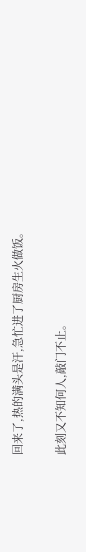回来了,热的满头是汗,急忙进了厨房生火做饭。

此刻又不知何人,敲门不止。